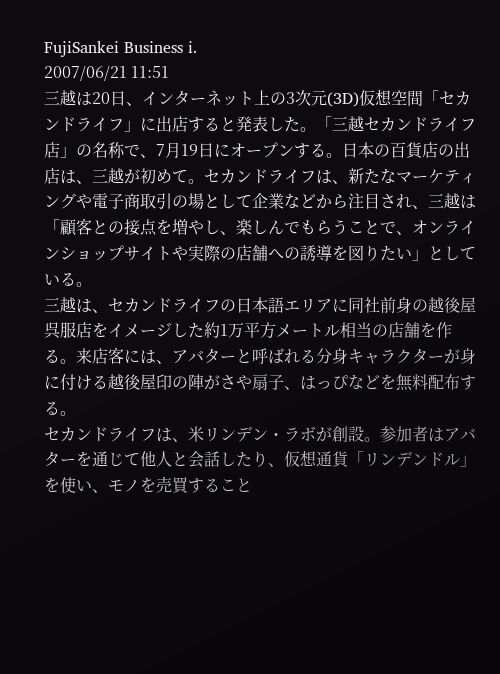FujiSankei Business i.
2007/06/21 11:51
三越は20日、インターネット上の3次元(3D)仮想空間「セカンドライフ」に出店すると発表した。「三越セカンドライフ店」の名称で、7月19日にオープンする。日本の百貨店の出店は、三越が初めて。セカンドライフは、新たなマーケティングや電子商取引の場として企業などから注目され、三越は「顧客との接点を増やし、楽しんでもらうことで、オンラインショップサイトや実際の店舗への誘導を図りたい」としている。
三越は、セカンドライフの日本語エリアに同社前身の越後屋呉服店をイメージした約1万平方メートル相当の店舗を作る。来店客には、アバターと呼ばれる分身キャラクターが身に付ける越後屋印の陣がさや扇子、はっぴなどを無料配布する。
セカンドライフは、米リンデン・ラボが創設。参加者はアバターを通じて他人と会話したり、仮想通貨「リンデンドル」を使い、モノを売買すること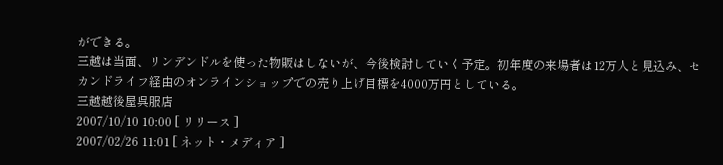ができる。
三越は当面、リンデンドルを使った物販はしないが、今後検討していく予定。初年度の来場者は12万人と見込み、セカンドライフ経由のオンラインショップでの売り上げ目標を4000万円としている。
三越越後屋呉服店
2007/10/10 10:00 [ リリース ]
2007/02/26 11:01 [ ネット・メディア ]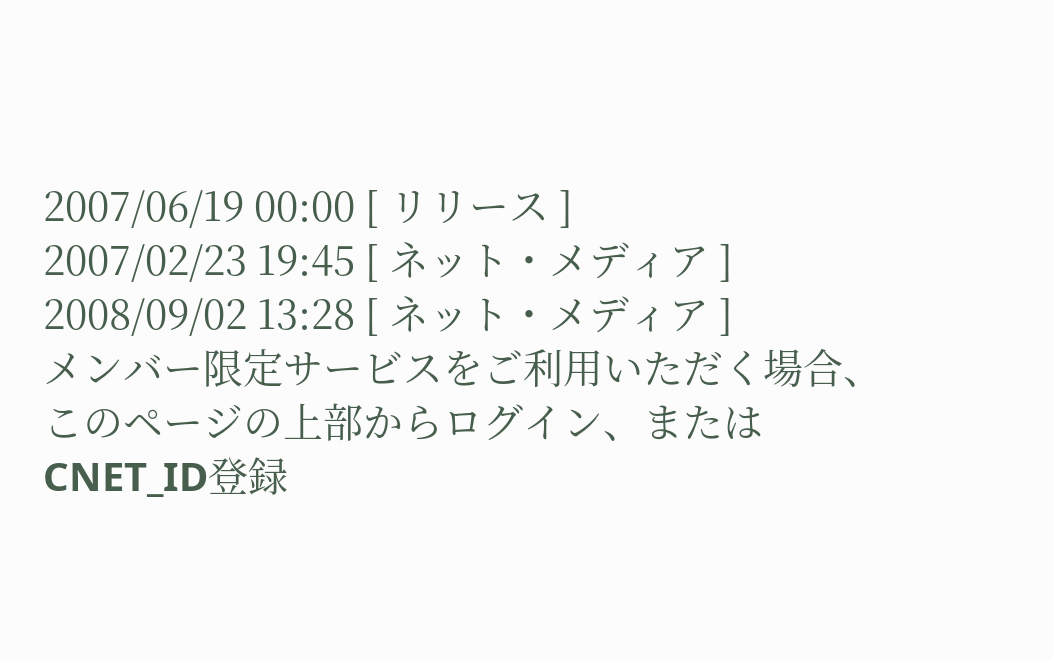2007/06/19 00:00 [ リリース ]
2007/02/23 19:45 [ ネット・メディア ]
2008/09/02 13:28 [ ネット・メディア ]
メンバー限定サービスをご利用いただく場合、このページの上部からログイン、またはCNET_ID登録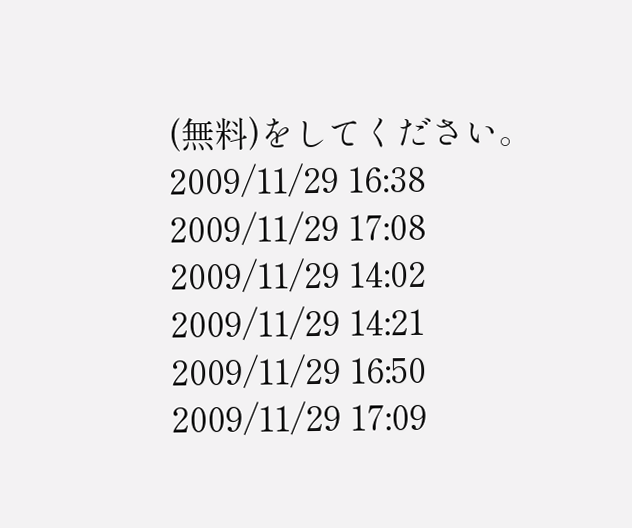(無料)をしてください。
2009/11/29 16:38
2009/11/29 17:08
2009/11/29 14:02
2009/11/29 14:21
2009/11/29 16:50
2009/11/29 17:09